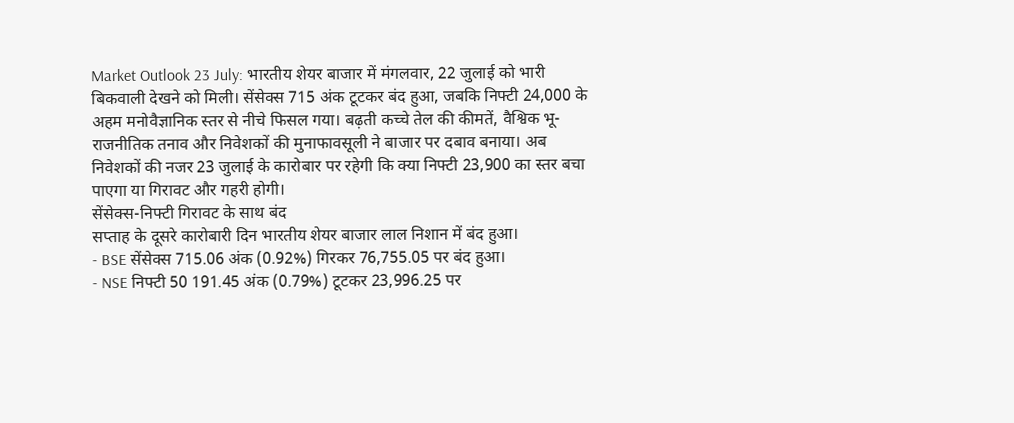Market Outlook 23 July: भारतीय शेयर बाजार में मंगलवार, 22 जुलाई को भारी बिकवाली देखने को मिली। सेंसेक्स 715 अंक टूटकर बंद हुआ, जबकि निफ्टी 24,000 के अहम मनोवैज्ञानिक स्तर से नीचे फिसल गया। बढ़ती कच्चे तेल की कीमतें, वैश्विक भू-राजनीतिक तनाव और निवेशकों की मुनाफावसूली ने बाजार पर दबाव बनाया। अब निवेशकों की नजर 23 जुलाई के कारोबार पर रहेगी कि क्या निफ्टी 23,900 का स्तर बचा पाएगा या गिरावट और गहरी होगी।
सेंसेक्स-निफ्टी गिरावट के साथ बंद
सप्ताह के दूसरे कारोबारी दिन भारतीय शेयर बाजार लाल निशान में बंद हुआ।
- BSE सेंसेक्स 715.06 अंक (0.92%) गिरकर 76,755.05 पर बंद हुआ।
- NSE निफ्टी 50 191.45 अंक (0.79%) टूटकर 23,996.25 पर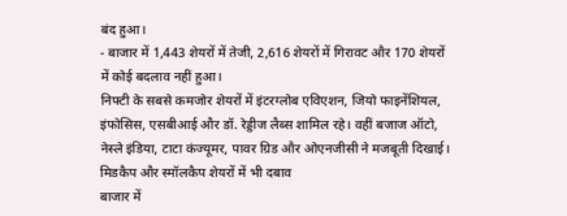बंद हुआ।
- बाजार में 1,443 शेयरों में तेजी, 2,616 शेयरों में गिरावट और 170 शेयरों में कोई बदलाव नहीं हुआ।
निफ्टी के सबसे कमजोर शेयरों में इंटरग्लोब एविएशन, जियो फाइनेंशियल, इंफोसिस, एसबीआई और डॉ. रेड्डीज लैब्स शामिल रहे। वहीं बजाज ऑटो, नेस्ले इंडिया, टाटा कंज्यूमर, पावर ग्रिड और ओएनजीसी ने मजबूती दिखाई।
मिडकैप और स्मॉलकैप शेयरों में भी दबाव
बाजार में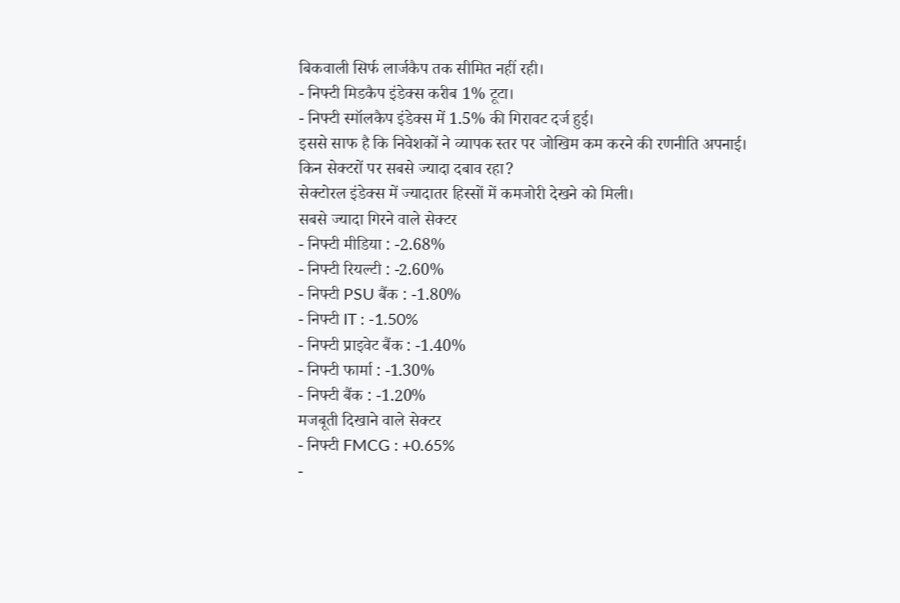बिकवाली सिर्फ लार्जकैप तक सीमित नहीं रही।
- निफ्टी मिडकैप इंडेक्स करीब 1% टूटा।
- निफ्टी स्मॉलकैप इंडेक्स में 1.5% की गिरावट दर्ज हुई।
इससे साफ है कि निवेशकों ने व्यापक स्तर पर जोखिम कम करने की रणनीति अपनाई।
किन सेक्टरों पर सबसे ज्यादा दबाव रहा?
सेक्टोरल इंडेक्स में ज्यादातर हिस्सों में कमजोरी देखने को मिली।
सबसे ज्यादा गिरने वाले सेक्टर
- निफ्टी मीडिया : -2.68%
- निफ्टी रियल्टी : -2.60%
- निफ्टी PSU बैंक : -1.80%
- निफ्टी IT : -1.50%
- निफ्टी प्राइवेट बैंक : -1.40%
- निफ्टी फार्मा : -1.30%
- निफ्टी बैंक : -1.20%
मजबूती दिखाने वाले सेक्टर
- निफ्टी FMCG : +0.65%
-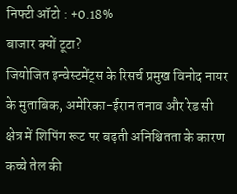निफ्टी ऑटो : +0.18%
बाजार क्यों टूटा?
जियोजित इन्वेस्टमेंट्स के रिसर्च प्रमुख विनोद नायर के मुताबिक, अमेरिका-ईरान तनाव और रेड सी क्षेत्र में शिपिंग रूट पर बढ़ती अनिश्चितता के कारण कच्चे तेल की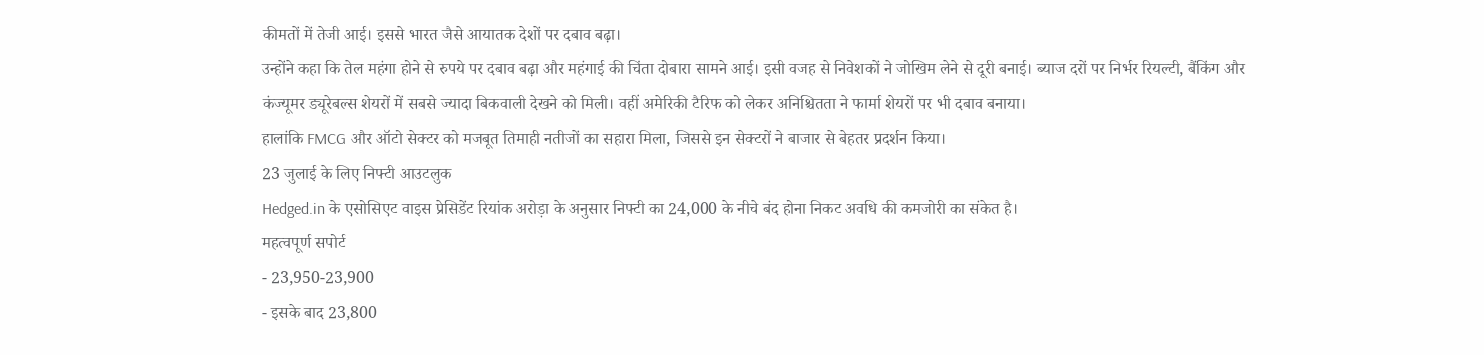कीमतों में तेजी आई। इससे भारत जैसे आयातक देशों पर दबाव बढ़ा।
उन्होंने कहा कि तेल महंगा होने से रुपये पर दबाव बढ़ा और महंगाई की चिंता दोबारा सामने आई। इसी वजह से निवेशकों ने जोखिम लेने से दूरी बनाई। ब्याज दरों पर निर्भर रियल्टी, बैंकिंग और कंज्यूमर ड्यूरेबल्स शेयरों में सबसे ज्यादा बिकवाली देखने को मिली। वहीं अमेरिकी टैरिफ को लेकर अनिश्चितता ने फार्मा शेयरों पर भी दबाव बनाया।
हालांकि FMCG और ऑटो सेक्टर को मजबूत तिमाही नतीजों का सहारा मिला, जिससे इन सेक्टरों ने बाजार से बेहतर प्रदर्शन किया।
23 जुलाई के लिए निफ्टी आउटलुक
Hedged.in के एसोसिएट वाइस प्रेसिडेंट रियांक अरोड़ा के अनुसार निफ्टी का 24,000 के नीचे बंद होना निकट अवधि की कमजोरी का संकेत है।
महत्वपूर्ण सपोर्ट
- 23,950-23,900
- इसके बाद 23,800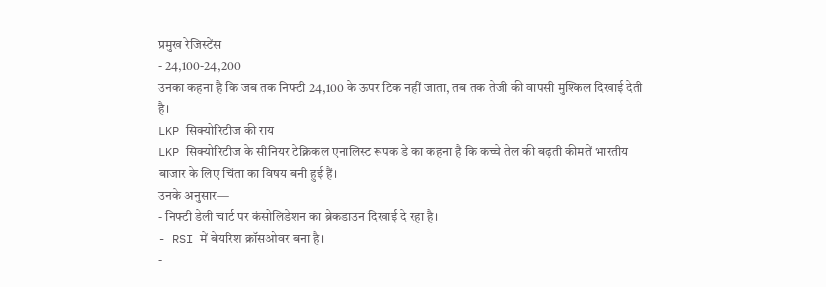प्रमुख रेजिस्टेंस
- 24,100-24,200
उनका कहना है कि जब तक निफ्टी 24,100 के ऊपर टिक नहीं जाता, तब तक तेजी की वापसी मुश्किल दिखाई देती है।
LKP सिक्योरिटीज की राय
LKP सिक्योरिटीज के सीनियर टेक्निकल एनालिस्ट रूपक डे का कहना है कि कच्चे तेल की बढ़ती कीमतें भारतीय बाजार के लिए चिंता का विषय बनी हुई हैं।
उनके अनुसार—
- निफ्टी डेली चार्ट पर कंसोलिडेशन का ब्रेकडाउन दिखाई दे रहा है।
- RSI में बेयरिश क्रॉसओवर बना है।
-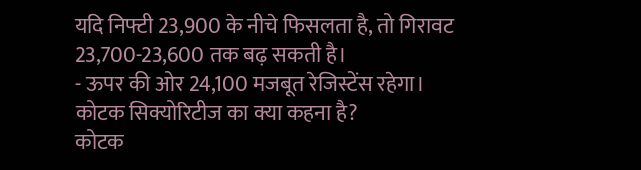यदि निफ्टी 23,900 के नीचे फिसलता है, तो गिरावट 23,700-23,600 तक बढ़ सकती है।
- ऊपर की ओर 24,100 मजबूत रेजिस्टेंस रहेगा।
कोटक सिक्योरिटीज का क्या कहना है?
कोटक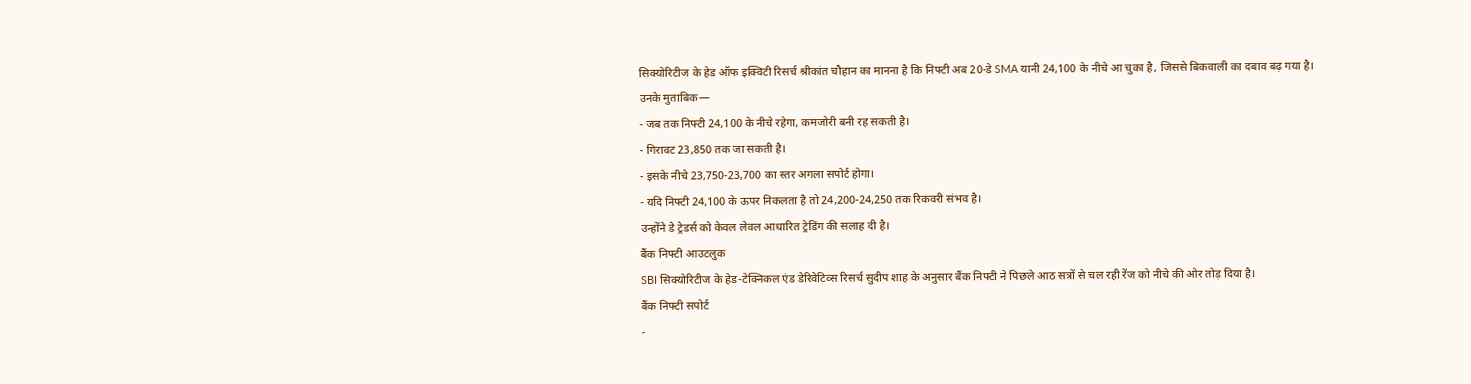सिक्योरिटीज के हेड ऑफ इक्विटी रिसर्च श्रीकांत चौहान का मानना है कि निफ्टी अब 20-डे SMA यानी 24,100 के नीचे आ चुका है, जिससे बिकवाली का दबाव बढ़ गया है।
उनके मुताबिक—
- जब तक निफ्टी 24,100 के नीचे रहेगा, कमजोरी बनी रह सकती है।
- गिरावट 23,850 तक जा सकती है।
- इसके नीचे 23,750-23,700 का स्तर अगला सपोर्ट होगा।
- यदि निफ्टी 24,100 के ऊपर निकलता है तो 24,200-24,250 तक रिकवरी संभव है।
उन्होंने डे ट्रेडर्स को केवल लेवल आधारित ट्रेडिंग की सलाह दी है।
बैंक निफ्टी आउटलुक
SBI सिक्योरिटीज के हेड-टेक्निकल एंड डेरिवेटिव्स रिसर्च सुदीप शाह के अनुसार बैंक निफ्टी ने पिछले आठ सत्रों से चल रही रेंज को नीचे की ओर तोड़ दिया है।
बैंक निफ्टी सपोर्ट
-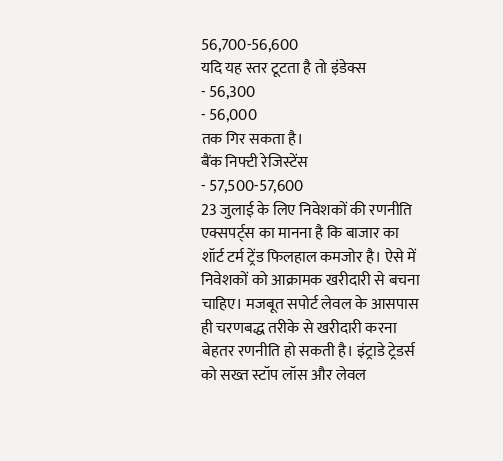56,700-56,600
यदि यह स्तर टूटता है तो इंडेक्स
- 56,300
- 56,000
तक गिर सकता है।
बैंक निफ्टी रेजिस्टेंस
- 57,500-57,600
23 जुलाई के लिए निवेशकों की रणनीति
एक्सपर्ट्स का मानना है कि बाजार का शॉर्ट टर्म ट्रेंड फिलहाल कमजोर है। ऐसे में निवेशकों को आक्रामक खरीदारी से बचना चाहिए। मजबूत सपोर्ट लेवल के आसपास ही चरणबद्ध तरीके से खरीदारी करना बेहतर रणनीति हो सकती है। इंट्राडे ट्रेडर्स को सख्त स्टॉप लॉस और लेवल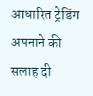आधारित ट्रेडिंग अपनाने की सलाह दी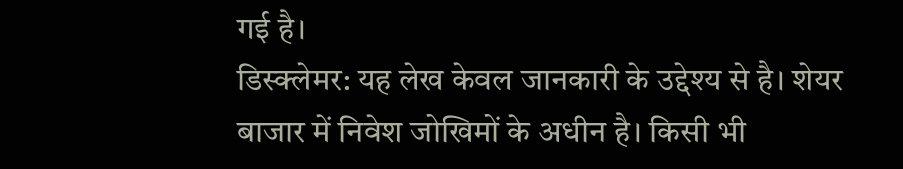गई है।
डिस्क्लेमर: यह लेख केवल जानकारी के उद्देश्य से है। शेयर बाजार में निवेश जोखिमों के अधीन है। किसी भी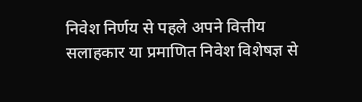निवेश निर्णय से पहले अपने वित्तीय सलाहकार या प्रमाणित निवेश विशेषज्ञ से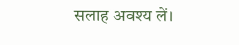सलाह अवश्य लें।